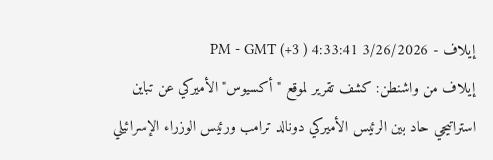إيلاف - 3/26/2026 4:33:41 PM - GMT (+3 )
إيلاف من واشنطن: كشف تقرير لموقع "أكسيوس" الأميركي عن تباين استراتيجي حاد بين الرئيس الأميركي دونالد ترامب ورئيس الوزراء الإسرائيلي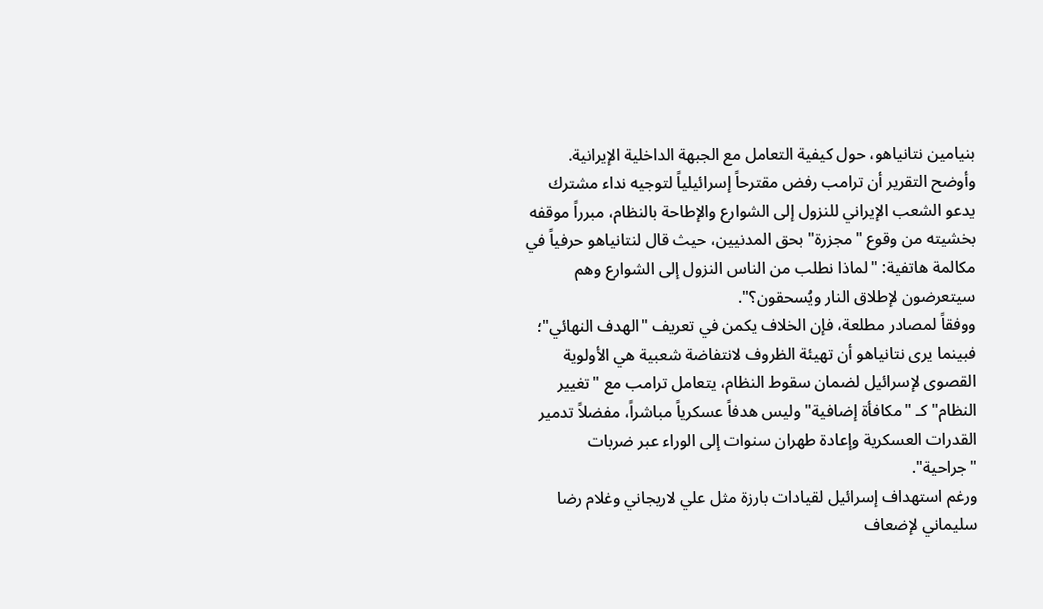بنيامين نتانياهو، حول كيفية التعامل مع الجبهة الداخلية الإيرانية. وأوضح التقرير أن ترامب رفض مقترحاً إسرائيلياً لتوجيه نداء مشترك يدعو الشعب الإيراني للنزول إلى الشوارع والإطاحة بالنظام، مبرراً موقفه بخشيته من وقوع "مجزرة" بحق المدنيين، حيث قال لنتانياهو حرفياً في مكالمة هاتفية: "لماذا نطلب من الناس النزول إلى الشوارع وهم سيتعرضون لإطلاق النار ويُسحقون؟".
ووفقاً لمصادر مطلعة، فإن الخلاف يكمن في تعريف "الهدف النهائي"؛ فبينما يرى نتانياهو أن تهيئة الظروف لانتفاضة شعبية هي الأولوية القصوى لإسرائيل لضمان سقوط النظام، يتعامل ترامب مع "تغيير النظام" كـ "مكافأة إضافية" وليس هدفاً عسكرياً مباشراً، مفضلاً تدمير القدرات العسكرية وإعادة طهران سنوات إلى الوراء عبر ضربات "جراحية".
ورغم استهداف إسرائيل لقيادات بارزة مثل علي لاريجاني وغلام رضا سليماني لإضعاف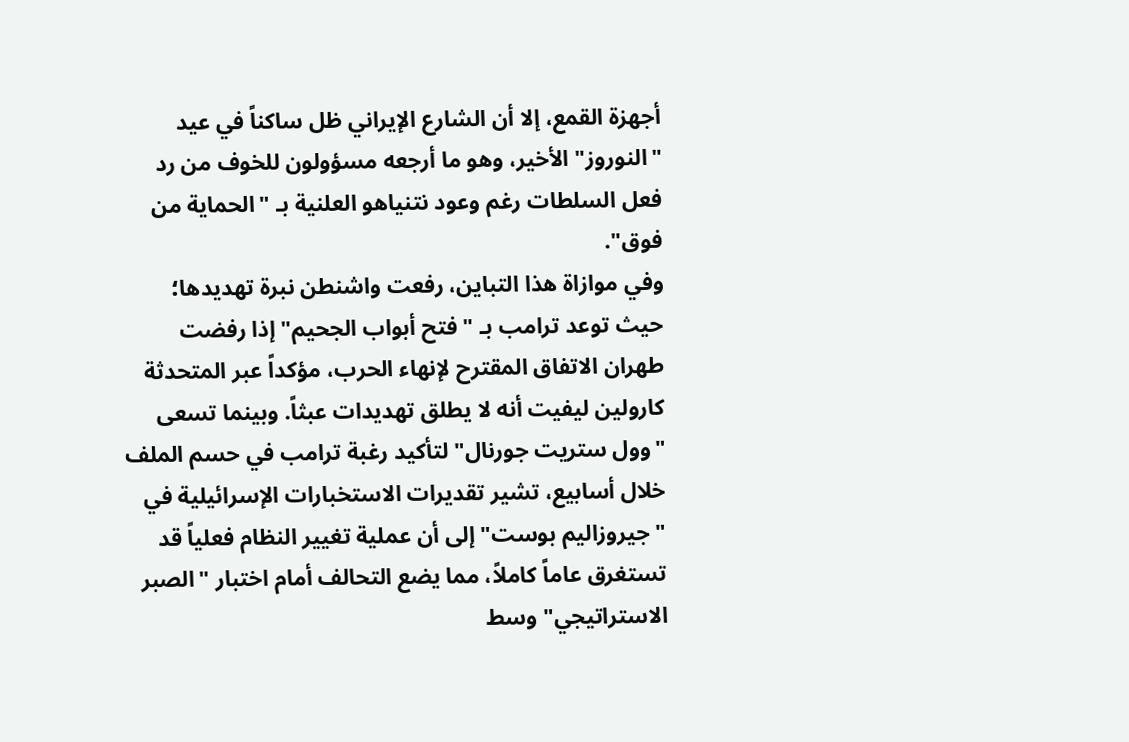أجهزة القمع، إلا أن الشارع الإيراني ظل ساكناً في عيد "النوروز" الأخير، وهو ما أرجعه مسؤولون للخوف من رد فعل السلطات رغم وعود نتنياهو العلنية بـ "الحماية من فوق".
وفي موازاة هذا التباين، رفعت واشنطن نبرة تهديدها؛ حيث توعد ترامب بـ "فتح أبواب الجحيم" إذا رفضت طهران الاتفاق المقترح لإنهاء الحرب، مؤكداً عبر المتحدثة كارولين ليفيت أنه لا يطلق تهديدات عبثاً. وبينما تسعى "وول ستريت جورنال" لتأكيد رغبة ترامب في حسم الملف خلال أسابيع، تشير تقديرات الاستخبارات الإسرائيلية في "جيروزاليم بوست" إلى أن عملية تغيير النظام فعلياً قد تستغرق عاماً كاملاً، مما يضع التحالف أمام اختبار "الصبر الاستراتيجي" وسط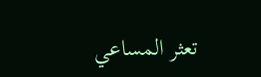تعثر المساعي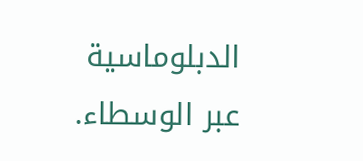الدبلوماسية عبر الوسطاء.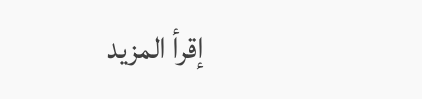إقرأ المزيد